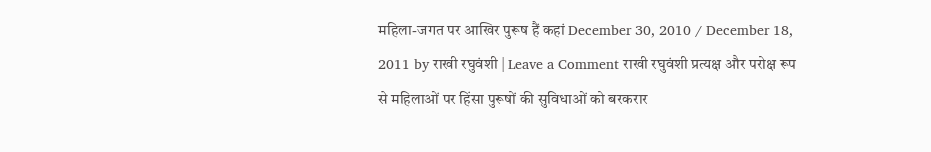महिला-जगत पर आखिर पुरूष हैं कहां December 30, 2010 / December 18, 2011 by राखी रघुवंशी | Leave a Comment राखी रघुवंशी प्रत्यक्ष और परोक्ष रूप से महिलाओं पर हिंसा पुरूषों की सुविधाओं को बरकरार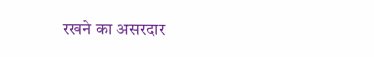रखने का असरदार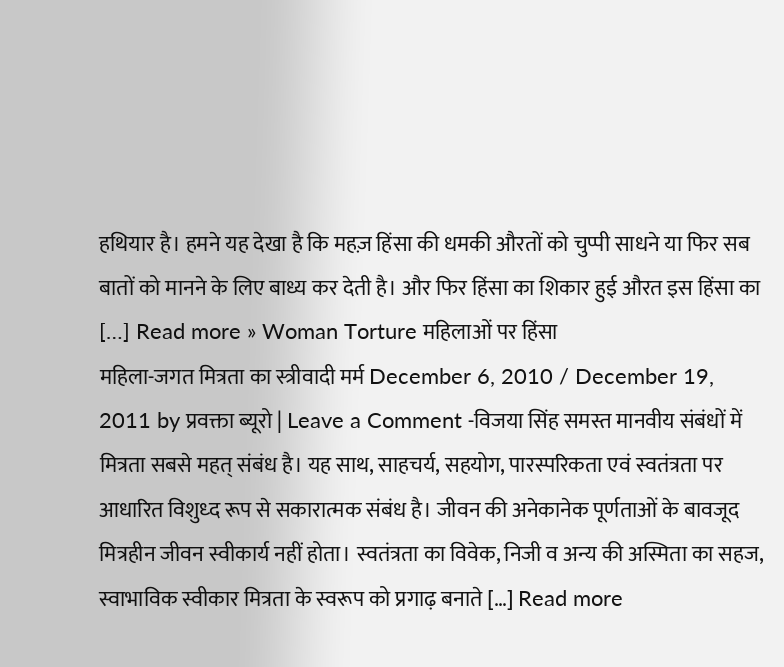हथियार है। हमने यह देखा है कि महज़ हिंसा की धमकी औरतों को चुप्पी साधने या फिर सब बातों को मानने के लिए बाध्य कर देती है। और फिर हिंसा का शिकार हुई औरत इस हिंसा का […] Read more » Woman Torture महिलाओं पर हिंसा
महिला-जगत मित्रता का स्त्रीवादी मर्म December 6, 2010 / December 19, 2011 by प्रवक्ता ब्यूरो | Leave a Comment -विजया सिंह समस्त मानवीय संबंधों में मित्रता सबसे महत् संबंध है। यह साथ, साहचर्य, सहयोग, पारस्परिकता एवं स्वतंत्रता पर आधारित विशुध्द रूप से सकारात्मक संबंध है। जीवन की अनेकानेक पूर्णताओं के बावजूद मित्रहीन जीवन स्वीकार्य नहीं होता। स्वतंत्रता का विवेक, निजी व अन्य की अस्मिता का सहज, स्वाभाविक स्वीकार मित्रता के स्वरूप को प्रगाढ़ बनाते […] Read more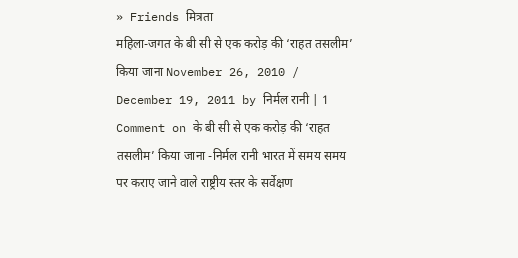» Friends मित्रता
महिला-जगत के बी सी से एक करोड़ की ‘राहत तसलीम’ किया जाना November 26, 2010 / December 19, 2011 by निर्मल रानी | 1 Comment on के बी सी से एक करोड़ की ‘राहत तसलीम’ किया जाना -निर्मल रानी भारत में समय समय पर कराए जाने वाले राष्ट्रीय स्तर के सर्वेक्षण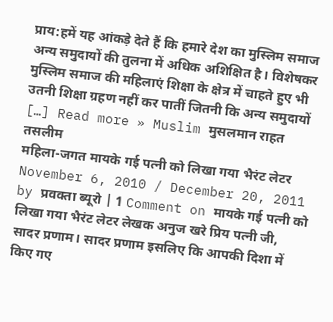प्राय:हमें यह आंकड़े देते हैं कि हमारे देश का मुस्लिम समाज अन्य समुदायों की तुलना में अधिक अशिक्षित है। विशेषकर मुस्लिम समाज की महिलाएं शिक्षा के क्षेत्र में चाहते हुए भी उतनी शिक्षा ग्रहण नहीं कर पातीं जितनी कि अन्य समुदायों […] Read more » Muslim मुसलमान राहत तसलीम
महिला-जगत मायके गई पत्नी को लिखा गया भैरंट लेटर November 6, 2010 / December 20, 2011 by प्रवक्ता ब्यूरो | 1 Comment on मायके गई पत्नी को लिखा गया भैरंट लेटर लेखक अनुज खरे प्रिय पत्नी जी, सादर प्रणाम। सादर प्रणाम इसलिए कि आपकी दिशा में किए गए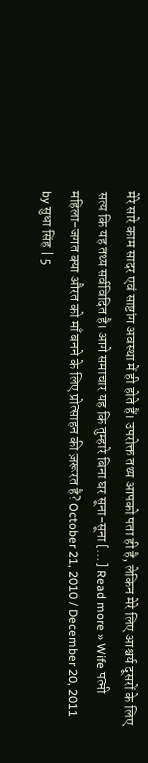मेरे सारे काम सादर एवं साष्टांग अवस्था में ही होते हैं। उपरोक्त तथ्य आपको पता ही है, लेकिन मेरे लिए आश्चर्य दूसरों के लिए सत्य कि यह तथ्य सर्वविदित है। आगे समाचार यह कि तुम्हारे बिना घर सूना-सूना […] Read more » Wife पत्नी
महिला-जगत क्या औरत को माँ बनने के लिए प्रोत्साहन की ज़रूरत है? October 21, 2010 / December 20, 2011 by सुधा सिंह | 5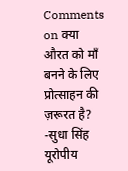Comments on क्या औरत को माँ बनने के लिए प्रोत्साहन की ज़रूरत है? -सुधा सिंह यूरोपीय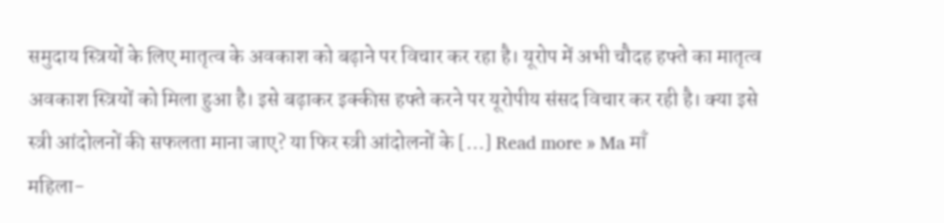समुदाय स्त्रियों के लिए मातृत्व के अवकाश को बढ़ाने पर विचार कर रहा है। यूरोप में अभी चौदह हफ्ते का मातृत्व अवकाश स्त्रियों को मिला हुआ है। इसे बढ़ाकर इक्कीस हफ्ते करने पर यूरोपीय संसद विचार कर रही है। क्या इसे स्त्री आंदोलनों की सफलता माना जाए? या फिर स्त्री आंदोलनों के […] Read more » Ma माँ
महिला-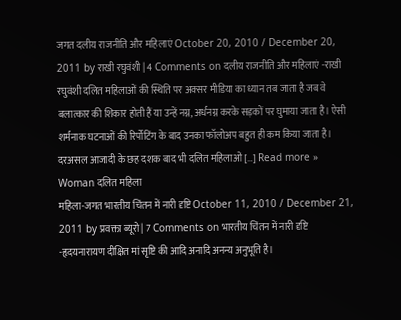जगत दलीय राजनीति और महिलाएं October 20, 2010 / December 20, 2011 by राखी रघुवंशी | 4 Comments on दलीय राजनीति और महिलाएं -राखी रघुवंशी दलित महिलाओं की स्थिति पर अक्सर मीडिया का ध्यान तब जाता है जब वे बलात्कार की शिकार होती हैं या उन्हें नग्न, अर्धनग्न करके सड़कों पर घुमाया जाता है। ऐसी शर्मनाक घटनाओं की रिर्पोटिंग के बाद उनका फॉलोअप बहुत ही कम किया जाता है। दरअसल आजादी के छह दशक बाद भी दलित महिलाओं […] Read more » Woman दलित महिला
महिला-जगत भारतीय चिंतन में नारी दृष्टि October 11, 2010 / December 21, 2011 by प्रवक्ता ब्यूरो | 7 Comments on भारतीय चिंतन में नारी दृष्टि -हृदयनारायण दीक्षित मां सृष्टि की आदि अनादि अनन्य अनुभूति है।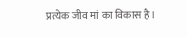प्रत्येक जीव मां का विकास है।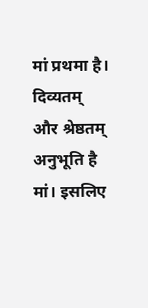मां प्रथमा है। दिव्यतम् और श्रेष्ठतम् अनुभूति है मां। इसलिए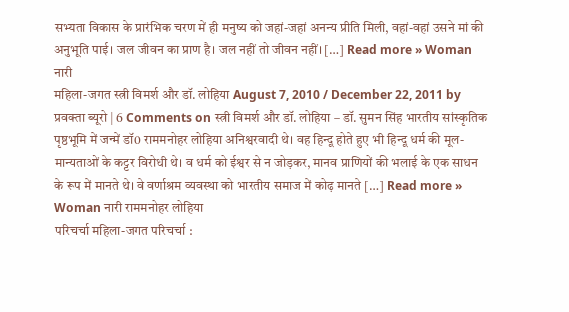सभ्यता विकास के प्रारंभिक चरण में ही मनुष्य को जहां-जहां अनन्य प्रीति मिली, वहां-वहां उसने मां की अनुभूति पाई। जल जीवन का प्राण है। जल नहीं तो जीवन नहीं। […] Read more » Woman नारी
महिला-जगत स्त्री विमर्श और डॉ. लोहिया August 7, 2010 / December 22, 2011 by प्रवक्ता ब्यूरो | 6 Comments on स्त्री विमर्श और डॉ. लोहिया – डॉ. सुमन सिंह भारतीय सांस्कृतिक पृष्ठभूमि में जन्में डॉ0 राममनोहर लोहिया अनिश्वरवादी थे। वह हिन्दू होते हुए भी हिन्दू धर्म की मूल-मान्यताओं के कट्टर विरोधी थे। व धर्म को ईश्वर से न जोड़कर, मानव प्राणियों की भलाई के एक साधन के रूप में मानते थे। वे वर्णाश्रम व्यवस्था को भारतीय समाज में कोढ़ मानते […] Read more » Woman नारी राममनोहर लोहिया
परिचर्चा महिला-जगत परिचर्चा :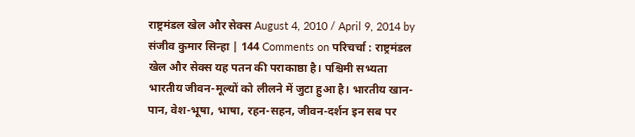राष्ट्रमंडल खेल और सेक्स August 4, 2010 / April 9, 2014 by संजीव कुमार सिन्हा | 144 Comments on परिचर्चा : राष्ट्रमंडल खेल और सेक्स यह पतन की पराकाष्ठा है। पश्चिमी सभ्यता भारतीय जीवन-मूल्यों को लीलने में जुटा हुआ है। भारतीय खान-पान, वेश-भूषा, भाषा, रहन-सहन, जीवन-दर्शन इन सब पर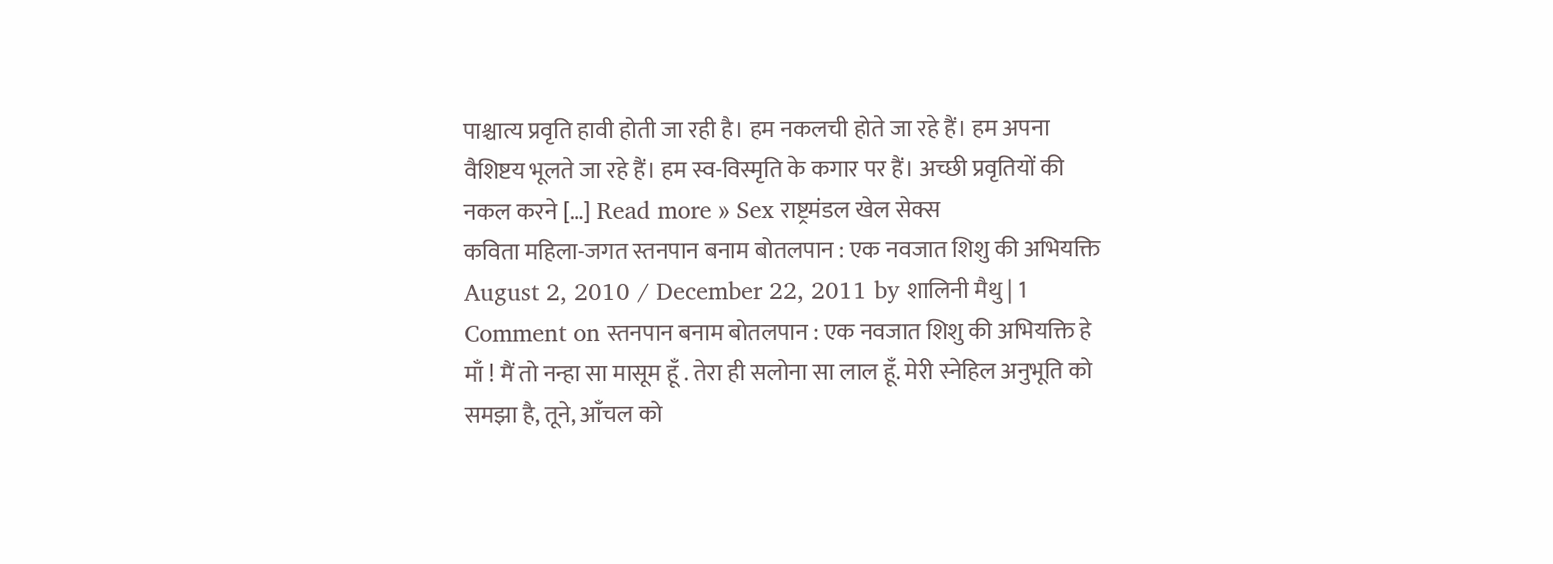पाश्चात्य प्रवृति हावी होती जा रही है। हम नकलची होते जा रहे हैं। हम अपना वैशिष्टय भूलते जा रहे हैं। हम स्व-विस्मृति के कगार पर हैं। अच्छी प्रवृतियों की नकल करने […] Read more » Sex राष्ट्रमंडल खेल सेक्स
कविता महिला-जगत स्तनपान बनाम बोतलपान : एक नवजात शिशु की अभियक्ति August 2, 2010 / December 22, 2011 by शालिनी मैथु | 1 Comment on स्तनपान बनाम बोतलपान : एक नवजात शिशु की अभियक्ति हे माँ ! मैं तो नन्हा सा मासूम हूँ . तेरा ही सलोना सा लाल हूँ. मेरी स्नेहिल अनुभूति को समझा है, तूने, आँचल को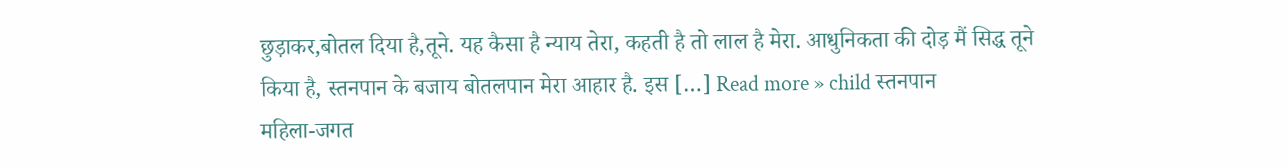छुड़ाकर,बोतल दिया है,तूने. यह कैसा है न्याय तेरा, कहती है तो लाल है मेरा. आधुनिकता की दोड़ मैं सिद्ध तूने किया है, स्तनपान के बजाय बोतलपान मेरा आहार है. इस […] Read more » child स्तनपान
महिला-जगत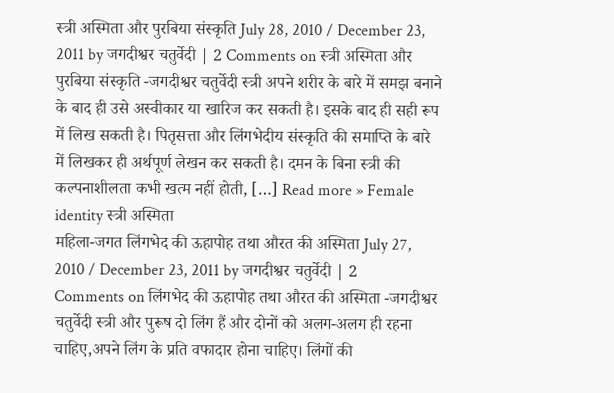स्त्री अस्मिता और पुरबिया संस्कृति July 28, 2010 / December 23, 2011 by जगदीश्वर चतुर्वेदी | 2 Comments on स्त्री अस्मिता और पुरबिया संस्कृति -जगदीश्वर चतुर्वेदी स्त्री अपने शरीर के बारे में समझ बनाने के बाद ही उसे अस्वीकार या खारिज कर सकती है। इसके बाद ही सही रूप में लिख सकती है। पितृसत्ता और लिंगभेदीय संस्कृति की समाप्ति के बारे में लिखकर ही अर्थपूर्ण लेखन कर सकती है। दमन के बिना स्त्री की कल्पनाशीलता कभी खत्म नहीं होती, […] Read more » Female identity स्त्री अस्मिता
महिला-जगत लिंगभेद की ऊहापोह तथा औरत की अस्मिता July 27, 2010 / December 23, 2011 by जगदीश्वर चतुर्वेदी | 2 Comments on लिंगभेद की ऊहापोह तथा औरत की अस्मिता -जगदीश्वर चतुर्वेदी स्त्री और पुरूष दो लिंग हैं और दोनों को अलग-अलग ही रहना चाहिए,अपने लिंग के प्रति वफादार होना चाहिए। लिंगों की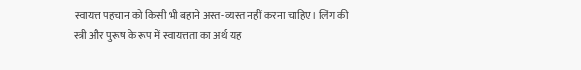स्वायत्त पहचान को किसी भी बहाने अस्त-व्यस्त नहीं करना चाहिए। लिंग की स्त्री और पुरूष के रूप में स्वायत्तता का अर्थ यह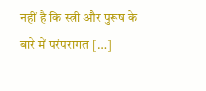नहीं है कि स्त्री और पुरूष के बारे में परंपरागत […]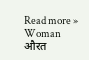Read more » Woman औरत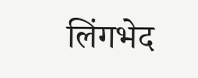लिंगभेद